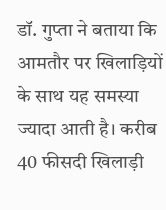डॉ. गुप्ता ने बताया कि आमतौर पर खिलाड़ियों के साथ यह समस्या ज्यादा आती है। करीब 40 फीसदी खिलाड़ी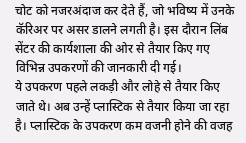चोट को नजरअंदाज कर देते हैं, जो भविष्य में उनके कॅरिअर पर असर डालने लगती है। इस दौरान लिंब सेंटर की कार्यशाला की ओर से तैयार किए गए विभिन्न उपकरणों की जानकारी दी गई।
ये उपकरण पहले लकड़ी और लोहे से तैयार किए जाते थे। अब उन्हें प्लास्टिक से तैयार किया जा रहा है। प्लास्टिक के उपकरण कम वजनी होने की वजह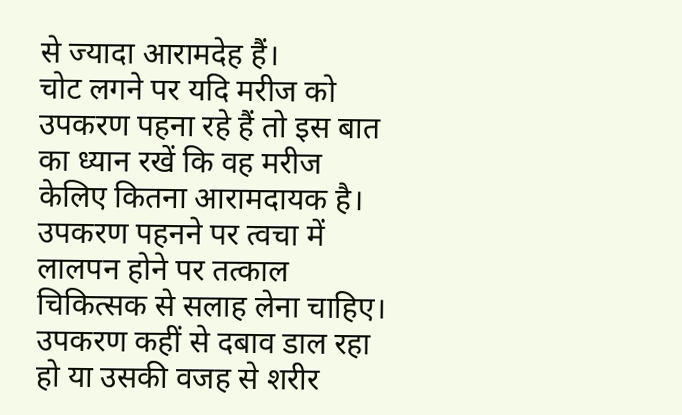से ज्यादा आरामदेह हैं।
चोट लगने पर यदि मरीज को उपकरण पहना रहे हैं तो इस बात का ध्यान रखें कि वह मरीज केलिए कितना आरामदायक है। उपकरण पहनने पर त्वचा में लालपन होने पर तत्काल चिकित्सक से सलाह लेना चाहिए। उपकरण कहीं से दबाव डाल रहा हो या उसकी वजह से शरीर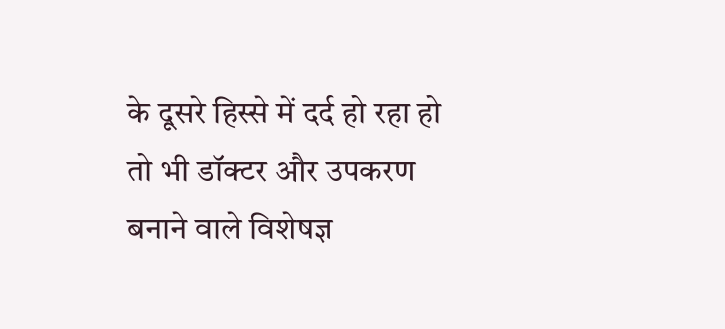के दूसरे हिस्से में दर्द हो रहा हो तो भी डॉक्टर और उपकरण बनाने वाले विशेषज्ञ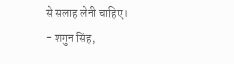से सलाह लेनी चाहिए।
- शगुन सिंह,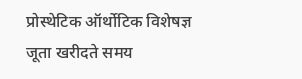प्रोस्थेटिक ऑर्थोटिक विशेषज्ञ
जूता खरीदते समय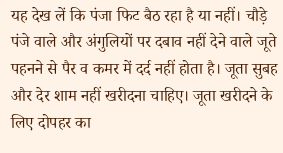यह देख लें कि पंजा फिट बैठ रहा है या नहीं। चौड़े पंजे वाले और अंगुलियों पर दबाव नहीं देने वाले जूते पहनने से पैर व कमर में दर्द नहीं होता है। जूता सुबह और देर शाम नहीं खरीदना चाहिए। जूता खरीदने के लिए दोपहर का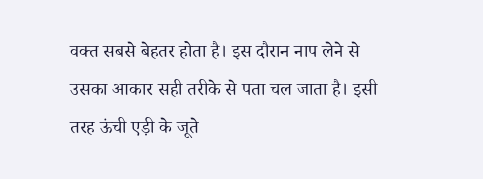वक्त सबसे बेहतर होता है। इस दौरान नाप लेने से उसका आकार सही तरीके से पता चल जाता है। इसी तरह ऊंची एड़ी के जूते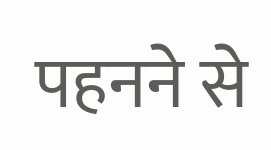पहनने से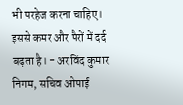भी परहेज करना चाहिए। इससे कमर और पैरों में दर्द बढ़ता है। - अरविंद कुमार निगम, सचिव ओपाई